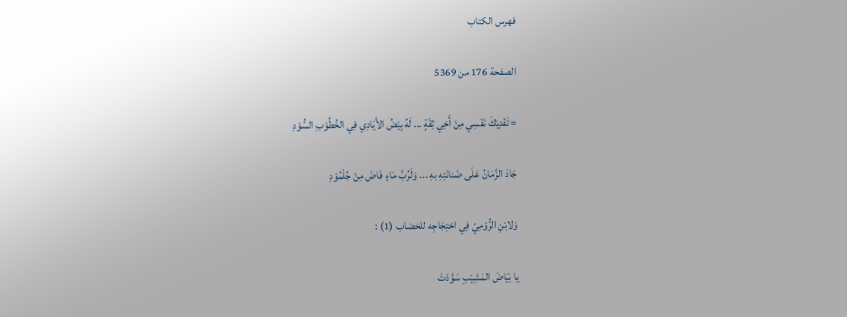فهرس الكتاب

الصفحة 176 من 5369

= تَفْدِيْكَ نَفْسِي مِنْ أَخِي ثِقَةٍ ... لَهُ بِيْضُ الأَيَادِي فِي الخُطُوْبِ السُّوْدِ

جَادَ الزَّمَانُ عَلَى ضَنانَتِهِ بهِ ... وَلَرُبَّ مَاءٍ فَاضَ مِنْ جُلْمُوْدِ

وَلابْنِ الرُّوْمِيّ فِي احْتِجَاجِه للخضاب (1) :

يا بَيَاضَ المَشِيْبِ سَوَّدْتَ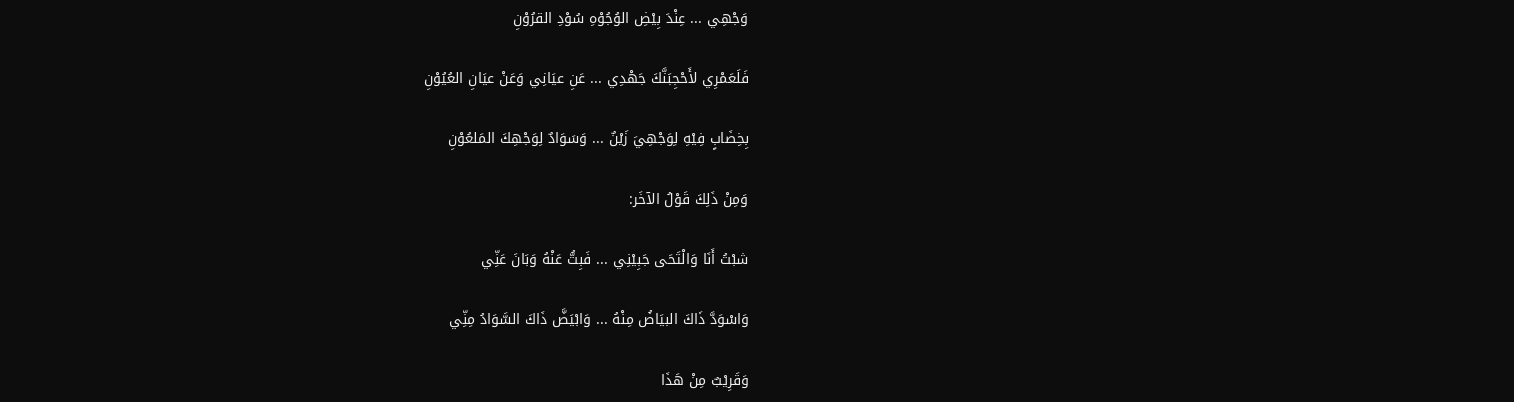وَجْهِي ... عِنْدَ بِيْضِ الوُجُوْهِ سُوْدِ القرُوْنِ

فَلَعَمْرِي لأَحْجِبَنَّكَ جَهْدِي ... عَنِ عيَانِي وَعَنْ عيَانِ العُيُوْنِ

بِخِضَابٍ فِيْهِ لِوَجْهِيَ زَيْنٌ ... وَسَوَادٌ لِوَجْهِكَ المَلعُوْنِ

وَمِنْ ذَلِكَ قَوْلُ الآخَر:

شبْتُ أَنَا وَالْتَحَى جَبِيْنِي ... فَبِتُّ عَنْهُ وَبَانَ عَنِّي

وَاسْوَدَّ ذَاكَ البيَاضُ مِنْهُ ... وَابْيَضَّ ذَاكَ السَّوَادُ مِنِّي

وَقَرِيْبٌ مِنْ هَذَا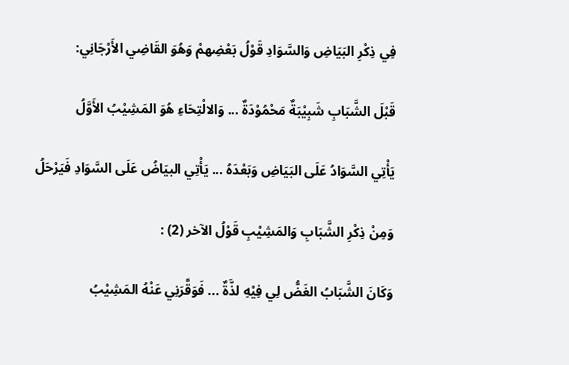فِي ذِكْرِ البَيَاضِ وَالسَّوَادِ قَوْلُ بَعْضِهمْ وَهُوَ القَاضِي الأَرْجَانِي:

قَبْلَ الشَّبَابِ شَبِيْبَةٌ مَحْمُوْدَةٌ ... وَالالْتِحَاءِ هُوَ المَشِيْبُ الأَوَّلُ

يَأْتِي السَّوَادُ عَلَى البَيَاضِ وَبَعْدَهُ ... يَأْتِي البيَاضُ عَلَى السَّوَادِ فَيَرْحَلُ

وَمِنْ ذِكْرِ الشَّبَابِ وَالمَشِيْبِ قَوْلُ الآخر (2) :

وَكَانَ الشَّبَابُ الغَضُّ لِي فِيْهِ لذَّةٌ ... فَوَقَّرَنِي عَنْهُ المَشِيْبُ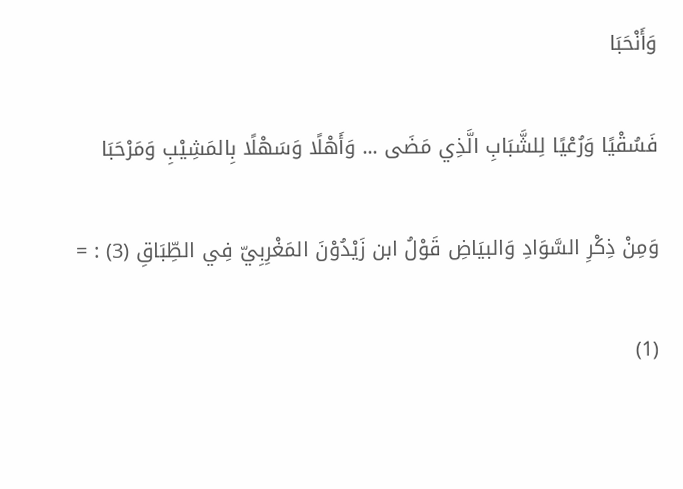وَأَنْحَبَا

فَسُقْيًا وَرُعْيًا لِلشَّبَابِ الَّذِي مَضَى ... وَأَهْلًا وَسَهْلًا بِالمَشِيْبِ وَمَرْحَبَا

وَمِنْ ذِكْرِ السَّوَادِ وَالبيَاضِ قَوْلُ ابن زَيْدُوْنَ المَغْرِبِيّ فِي الطِّبَاقِ (3) : =

(1)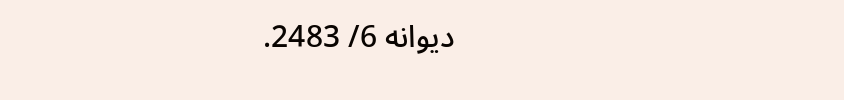ديوانه 6/ 2483.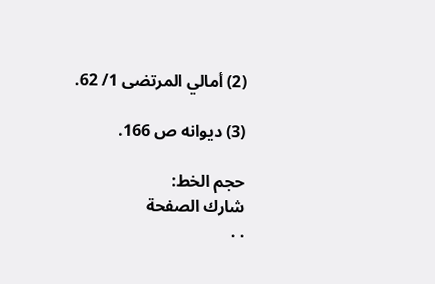(2) أمالي المرتضى 1/ 62.

(3) ديوانه ص 166.

حجم الخط:
شارك الصفحة
. .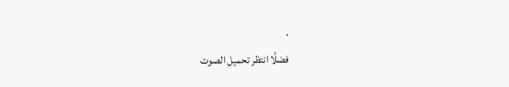.
فضلًا انتظر تحميل الصوت